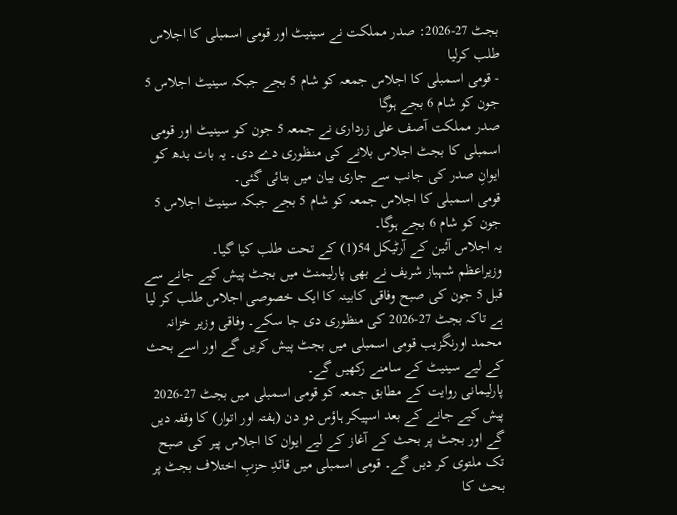بجٹ 27-2026: صدر مملکت نے سینیٹ اور قومی اسمبلی کا اجلاس طلب کرلیا
- قومی اسمبلی کا اجلاس جمعہ کو شام 5 بجے جبکہ سینیٹ اجلاس 5 جون کو شام 6 بجے ہوگا
صدر مملکت آصف علی زرداری نے جمعہ 5 جون کو سینیٹ اور قومی اسمبلی کا بجٹ اجلاس بلانے کی منظوری دے دی۔ یہ بات بدھ کو ایوانِ صدر کی جانب سے جاری بیان میں بتائی گئی۔
قومی اسمبلی کا اجلاس جمعہ کو شام 5 بجے جبکہ سینیٹ اجلاس 5 جون کو شام 6 بجے ہوگا۔
یہ اجلاس آئین کے آرٹیکل 54(1) کے تحت طلب کیا گیا۔
وزیراعظم شہباز شریف نے بھی پارلیمنٹ میں بجٹ پیش کیے جانے سے قبل 5 جون کی صبح وفاقی کابینہ کا ایک خصوصی اجلاس طلب کر لیا ہے تاکہ بجٹ 27-2026 کی منظوری دی جا سکے۔ وفاقی وزیر خزانہ محمد اورنگزیب قومی اسمبلی میں بجٹ پیش کریں گے اور اسے بحث کے لیے سینیٹ کے سامنے رکھیں گے۔
پارلیمانی روایت کے مطابق جمعہ کو قومی اسمبلی میں بجٹ 27-2026 پیش کیے جانے کے بعد اسپیکر ہاؤس دو دن (ہفتہ اور اتوار) کا وقفہ دیں گے اور بجٹ پر بحث کے آغاز کے لیے ایوان کا اجلاس پیر کی صبح تک ملتوی کر دیں گے۔ قومی اسمبلی میں قائدِ حزبِ اختلاف بجٹ پر بحث کا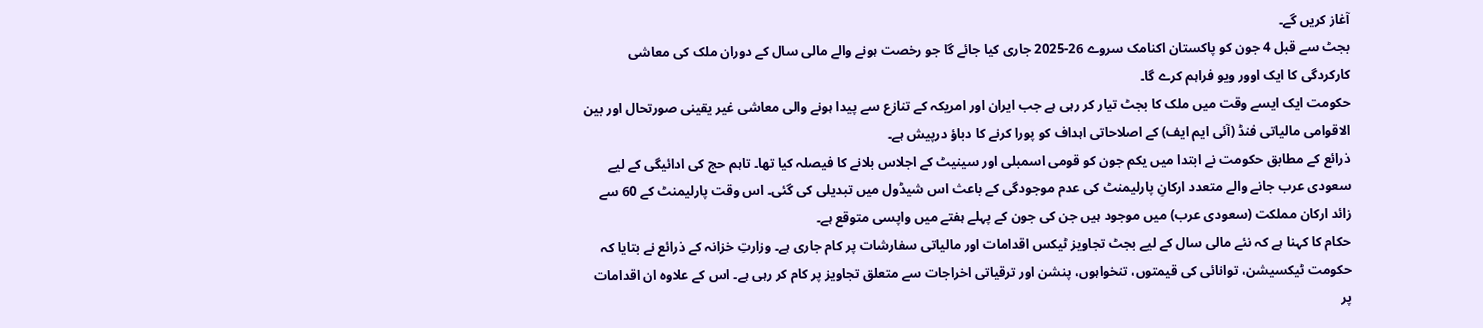آغاز کریں گے۔
بجٹ سے قبل 4 جون کو پاکستان اکنامک سروے 26-2025 جاری کیا جائے گا جو رخصت ہونے والے مالی سال کے دوران ملک کی معاشی کارکردگی کا ایک اوور ویو فراہم کرے گا۔
حکومت ایک ایسے وقت میں ملک کا بجٹ تیار کر رہی ہے جب ایران اور امریکہ کے تنازع سے پیدا ہونے والی معاشی غیر یقینی صورتحال اور بین الاقوامی مالیاتی فنڈ (آئی ایم ایف) کے اصلاحاتی اہداف کو پورا کرنے کا دباؤ درپیش ہے۔
ذرائع کے مطابق حکومت نے ابتدا میں یکم جون کو قومی اسمبلی اور سینیٹ کے اجلاس بلانے کا فیصلہ کیا تھا۔ تاہم حج کی ادائیگی کے لیے سعودی عرب جانے والے متعدد ارکانِ پارلیمنٹ کی عدم موجودگی کے باعث اس شیڈول میں تبدیلی کی گئی۔ اس وقت پارلیمنٹ کے 60 سے زائد ارکان مملکت (سعودی عرب) میں موجود ہیں جن کی جون کے پہلے ہفتے میں واپسی متوقع ہے۔
حکام کا کہنا ہے کہ نئے مالی سال کے لیے بجٹ تجاویز ٹیکس اقدامات اور مالیاتی سفارشات پر کام جاری ہے۔ وزارتِ خزانہ کے ذرائع نے بتایا کہ حکومت ٹیکسیشن، توانائی کی قیمتوں، تنخواہوں، پنشن اور ترقیاتی اخراجات سے متعلق تجاویز پر کام کر رہی ہے۔ اس کے علاوہ ان اقدامات پر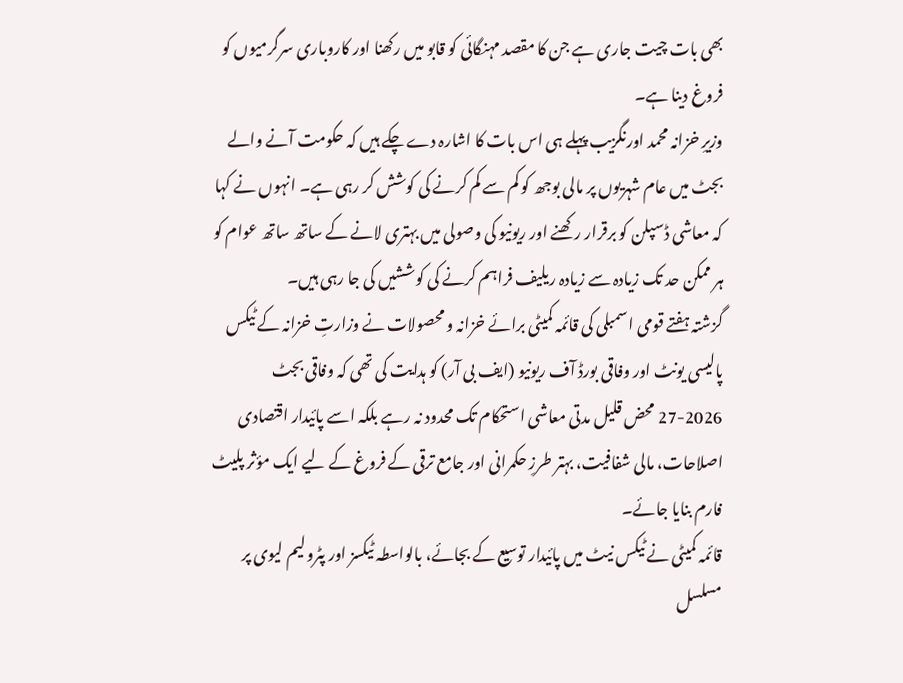بھی بات چیت جاری ہے جن کا مقصد مہنگائی کو قابو میں رکھنا اور کاروباری سرگرمیوں کو فروغ دینا ہے۔
وزیرِ خزانہ محمد اورنگزیب پہلے ہی اس بات کا اشارہ دے چکے ہیں کہ حکومت آنے والے بجٹ میں عام شہریوں پر مالی بوجھ کو کم سے کم کرنے کی کوشش کر رہی ہے۔ انہوں نے کہا کہ معاشی ڈسپلن کو برقرار رکھنے اور ریونیو کی وصولی میں بہتری لانے کے ساتھ ساتھ عوام کو ہر ممکن حد تک زیادہ سے زیادہ ریلیف فراہم کرنے کی کوششیں کی جا رہی ہیں۔
گزشتہ ہفتے قومی اسمبلی کی قائمہ کمیٹی برائے خزانہ و محصولات نے وزارتِ خزانہ کے ٹیکس پالیسی یونٹ اور وفاقی بورڈ آف ریونیو (ایف بی آر) کو ہدایت کی تھی کہ وفاقی بجٹ 2026-27 محض قلیل مدتی معاشی استحکام تک محدود نہ رہے بلکہ اسے پائیدار اقتصادی اصلاحات، مالی شفافیت، بہتر طرزِ حکمرانی اور جامع ترقی کے فروغ کے لیے ایک مؤثر پلیٹ فارم بنایا جائے۔
قائمہ کمیٹی نے ٹیکس نیٹ میں پائیدار توسیع کے بجائے، بالواسطہ ٹیکسز اور پٹرولیم لیوی پر مسلسل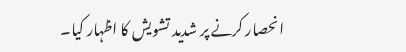انحصار کرنے پر شدید تشویش کا اظہار کیا۔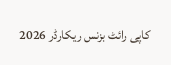کاپی رائٹ بزنس ریکارڈر 2026